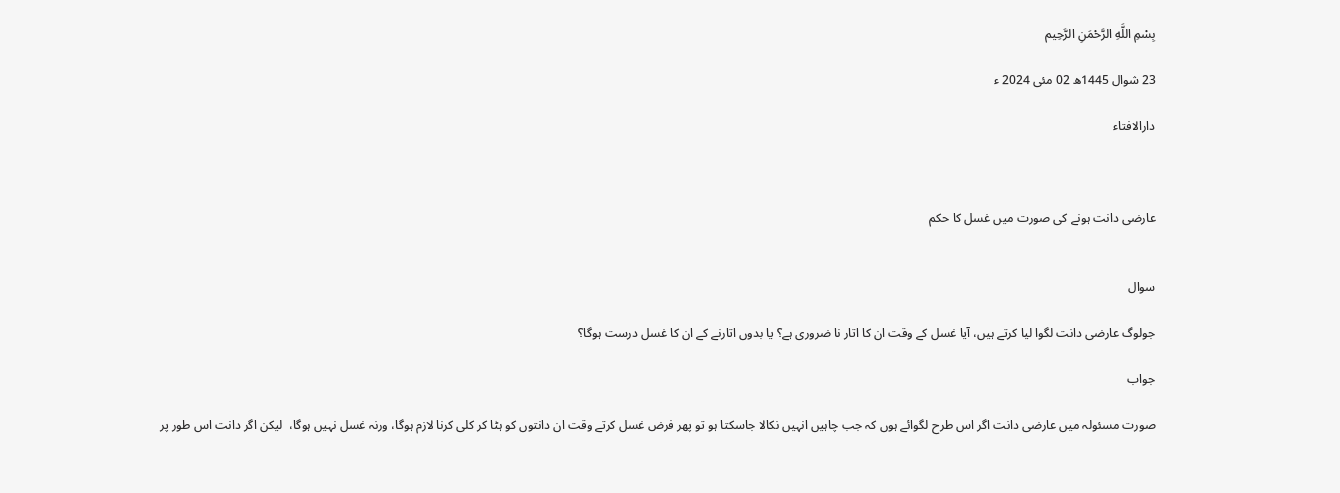بِسْمِ اللَّهِ الرَّحْمَنِ الرَّحِيم

23 شوال 1445ھ 02 مئی 2024 ء

دارالافتاء



عارضی دانت ہونے کی صورت میں غسل کا حکم


سوال

جولوگ عارضی دانت لگوا لیا کرتے ہیں، آیا غسل کے وقت ان کا اتار نا ضروری ہے؟ یا بدوں اتارنے کے ان کا غسل درست ہوگا؟

جواب

صورت مسئولہ میں عارضی دانت اگر اس طرح لگوائے ہوں کہ جب چاہیں انہیں نکالا جاسکتا ہو تو پھر فرض غسل کرتے وقت ان دانتوں کو ہٹا کر کلی کرنا لازم ہوگا، ورنہ غسل نہیں ہوگا،  لیکن اگر دانت اس طور پر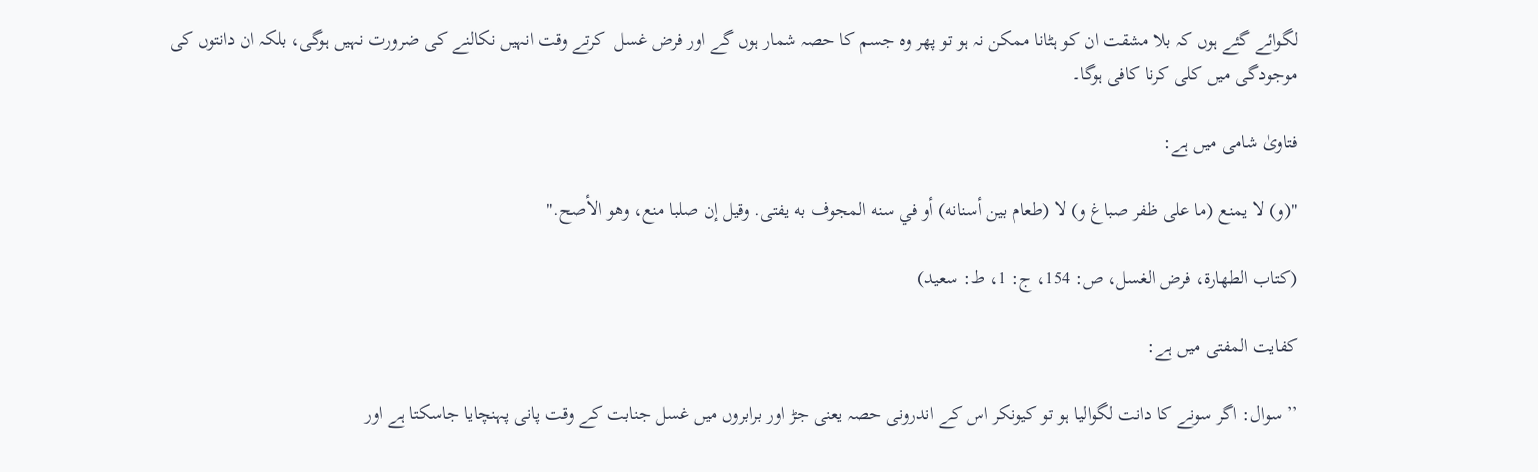لگوائے گئے ہوں کہ بلا مشقت ان کو ہٹانا ممکن نہ ہو تو پھر وہ جسم کا حصہ شمار ہوں گے اور فرض غسل  کرتے وقت انہیں نکالنے کی ضرورت نہیں ہوگی، بلکہ ان دانتوں کی موجودگی میں کلی کرنا کافی ہوگا۔

فتاویٰ شامی میں ہے:

"(و) لا يمنع (ما على ظفر صباغ و) لا (طعام بين أسنانه) أو في سنه المجوف به يفتى. وقيل إن صلبا منع، وهو الأصح."

(كتاب الطهارة، فرض الغسل، ص: 154، ج: 1، ط: سعید)

کفایت المفتی میں ہے:

’’سوال: اگر سونے کا دانت لگوالیا ہو تو کیونکر اس کے اندرونی حصہ یعنی جڑ اور برابروں میں غسل جنابت کے وقت پانی پہنچایا جاسکتا ہے اور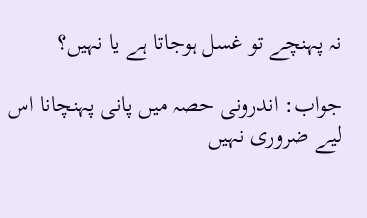نہ پہنچے تو غسل ہوجاتا ہے یا نہیں؟

جواب: اندرونی حصہ میں پانی پہنچانا اس لیے ضروری نہیں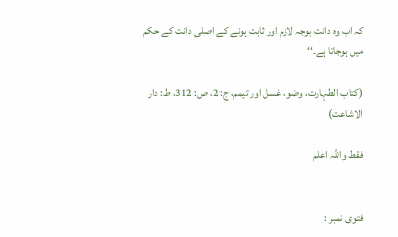کہ اب وہ دانت بوجہ لازم اور ثابت ہونے کے اصلی دانت کے حکم میں ہوجاتا ہے۔‘‘

(کتاب الطہارت، وضو، غسل اور تیمم، ج: 2، ص: 312، ط: دار الاشاعت)

فقط واللہ اعلم


فتوی نمبر :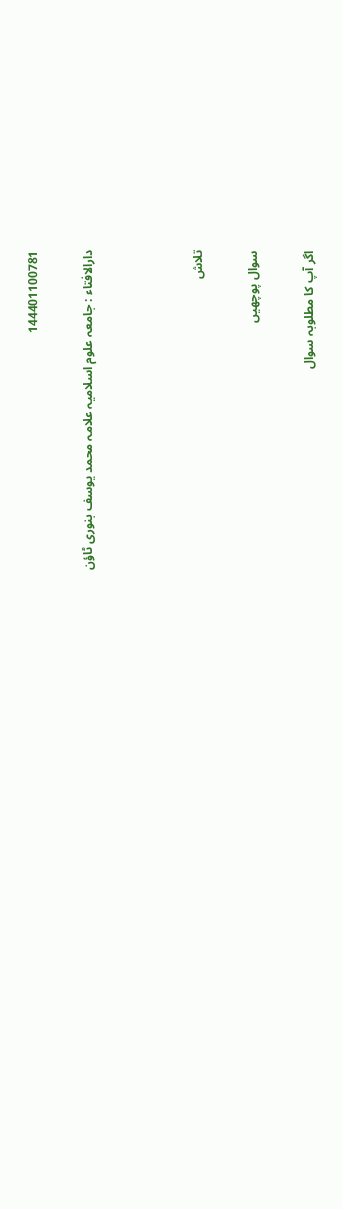144401100781

دارالافتاء : جامعہ علوم اسلامیہ علامہ محمد یوسف بنوری ٹاؤن



تلاش

سوال پوچھیں

اگر آپ کا مطلوبہ سوال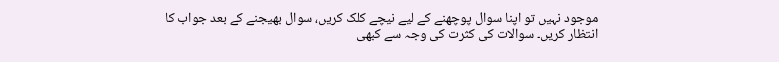موجود نہیں تو اپنا سوال پوچھنے کے لیے نیچے کلک کریں، سوال بھیجنے کے بعد جواب کا انتظار کریں۔ سوالات کی کثرت کی وجہ سے کبھی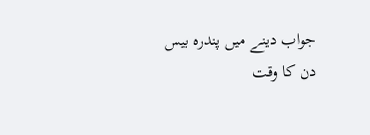جواب دینے میں پندرہ بیس دن کا وقت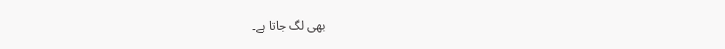بھی لگ جاتا ہے۔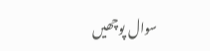سوال پوچھیں